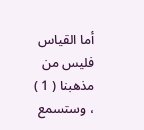أما القياس فليس من مذهبنا ( 1 ) ، وستسمع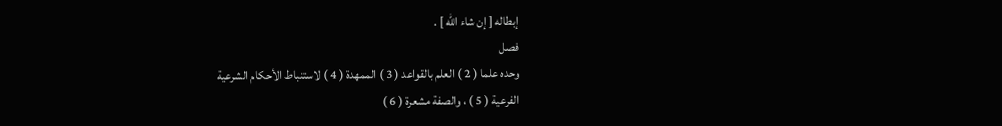إبطاله [ إن شاء الله ] .
فصل
وحده علما ( 2 ) العلم بالقواعد ( 3 ) الممهدة ( 4 ) لاستنباط الأحكام الشرعية
الفرعية ( 5 ) ، والصفة مشعرة ( 6 )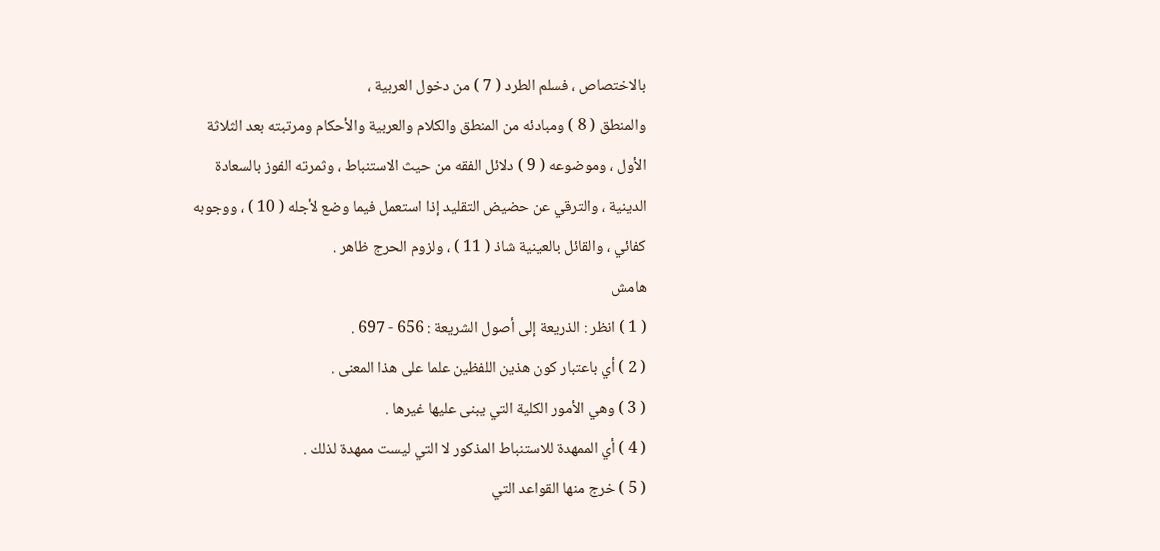بالاختصاص ، فسلم الطرد ( 7 ) من دخول العربية ،
والمنطق ( 8 ) ومبادئه من المنطق والكلام والعربية والأحكام ومرتبته بعد الثلاثة
الأول ، وموضوعه ( 9 ) دلائل الفقه من حيث الاستنباط ، وثمرته الفوز بالسعادة
الدينية ، والترقي عن حضيض التقليد إذا استعمل فيما وضع لأجله ( 10 ) ، ووجوبه
كفائي ، والقائل بالعينية شاذ ( 11 ) ، ولزوم الحرج ظاهر .
هامش
( 1 ) انظر : الذريعة إلى أصول الشريعة : 656 - 697 .
( 2 ) أي باعتبار كون هذين اللفظين علما على هذا المعنى .
( 3 ) وهي الأمور الكلية التي يبنى عليها غيرها .
( 4 ) أي الممهدة للاستنباط المذكور لا التي ليست ممهدة لذلك .
( 5 ) خرج منها القواعد التي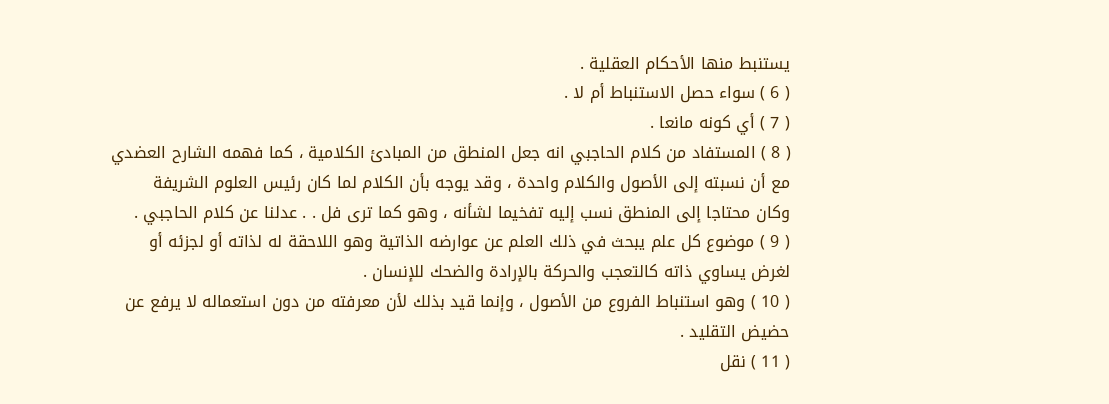يستنبط منها الأحكام العقلية .
( 6 ) سواء حصل الاستنباط أم لا .
( 7 ) أي كونه مانعا .
( 8 ) المستفاد من كلام الحاجبي انه جعل المنطق من المبادئ الكلامية ، كما فهمه الشارح العضدي
مع أن نسبته إلى الأصول والكلام واحدة ، وقد يوجه بأن الكلام لما كان رئيس العلوم الشريفة
وكان محتاجا إلى المنطق نسب إليه تفخيما لشأنه ، وهو كما ترى فل . . عدلنا عن كلام الحاجبي .
( 9 ) موضوع كل علم يبحث في ذلك العلم عن عوارضه الذاتية وهو اللاحقة له لذاته أو لجزئه أو
لغرض يساوي ذاته كالتعجب والحركة بالإرادة والضحك للإنسان .
( 10 ) وهو استنباط الفروع من الأصول ، وإنما قيد بذلك لأن معرفته من دون استعماله لا يرفع عن
حضيض التقليد .
( 11 ) نقل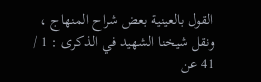القول بالعينية بعض شراح المنهاج ، ونقل شيخنا الشهيد في الذكرى : 1 / 41 عن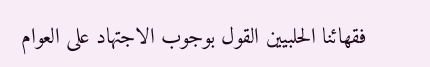فقهائنا الحلبيين القول بوجوب الاجتهاد على العوام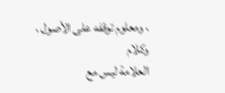، ومعلوم توقفه على الأصول ، وكلام
العلامة ليس مع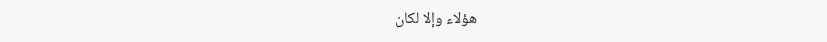هؤلاء وإلا لكان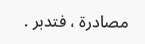مصادرة ، فتدبر .